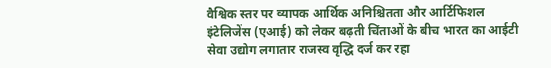वैश्विक स्तर पर व्यापक आर्थिक अनिश्चितता और आर्टिफिशल इंटेलिजेंस (एआई) को लेकर बढ़ती चिंताओं के बीच भारत का आईटी सेवा उद्योग लगातार राजस्व वृद्धि दर्ज कर रहा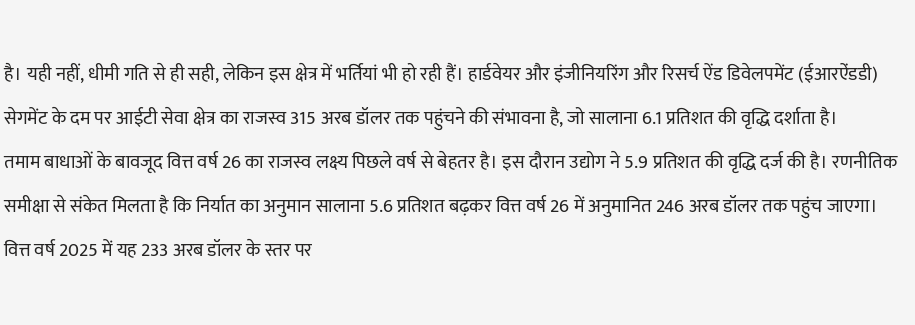है। यही नहीं, धीमी गति से ही सही, लेकिन इस क्षेत्र में भर्तियां भी हो रही हैं। हार्डवेयर और इंजीनियरिंग और रिसर्च ऐंड डिवेलपमेंट (ईआरऐंडडी) सेगमेंट के दम पर आईटी सेवा क्षेत्र का राजस्व 315 अरब डॉलर तक पहुंचने की संभावना है, जो सालाना 6.1 प्रतिशत की वृद्धि दर्शाता है।
तमाम बाधाओं के बावजूद वित्त वर्ष 26 का राजस्व लक्ष्य पिछले वर्ष से बेहतर है। इस दौरान उद्योग ने 5.9 प्रतिशत की वृद्धि दर्ज की है। रणनीतिक समीक्षा से संकेत मिलता है कि निर्यात का अनुमान सालाना 5.6 प्रतिशत बढ़कर वित्त वर्ष 26 में अनुमानित 246 अरब डॉलर तक पहुंच जाएगा। वित्त वर्ष 2025 में यह 233 अरब डॉलर के स्तर पर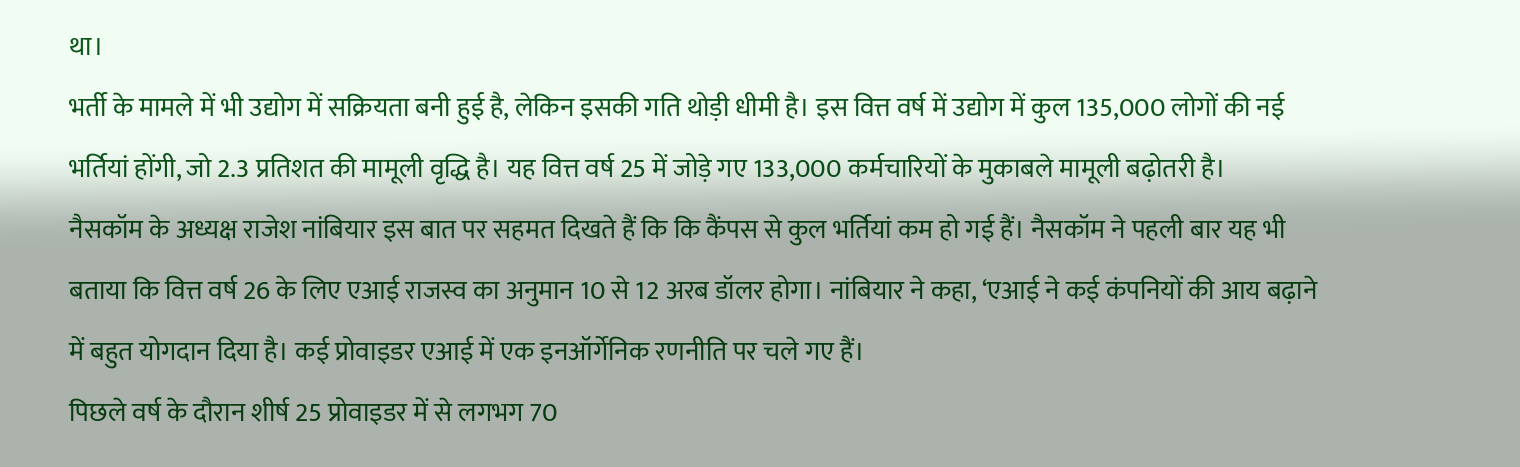था।
भर्ती के मामले में भी उद्योग में सक्रियता बनी हुई है, लेकिन इसकी गति थोड़ी धीमी है। इस वित्त वर्ष में उद्योग में कुल 135,000 लोगों की नई भर्तियां होंगी, जो 2.3 प्रतिशत की मामूली वृद्धि है। यह वित्त वर्ष 25 में जोड़े गए 133,000 कर्मचारियों के मुकाबले मामूली बढ़ोतरी है।
नैसकॉम के अध्यक्ष राजेश नांबियार इस बात पर सहमत दिखते हैं कि कि कैंपस से कुल भर्तियां कम हो गई हैं। नैसकॉम ने पहली बार यह भी बताया कि वित्त वर्ष 26 के लिए एआई राजस्व का अनुमान 10 से 12 अरब डॉलर होगा। नांबियार ने कहा, ‘एआई ने कई कंपनियों की आय बढ़ाने में बहुत योगदान दिया है। कई प्रोवाइडर एआई में एक इनऑर्गेनिक रणनीति पर चले गए हैं।
पिछले वर्ष के दौरान शीर्ष 25 प्रोवाइडर में से लगभग 70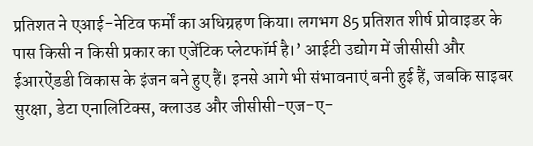प्रतिशत ने एआई-नेटिव फर्मों का अधिग्रहण किया। लगभग 85 प्रतिशत शीर्ष प्रोवाइडर के पास किसी न किसी प्रकार का एजेंटिक प्लेटफॉर्म है।’ आईटी उद्योग में जीसीसी और ईआरऐंडडी विकास के इंजन बने हुए हैं। इनसे आगे भी संभावनाएं बनी हुई हैं, जबकि साइबर सुरक्षा, डेटा एनालिटिक्स, क्लाउड और जीसीसी-एज-ए-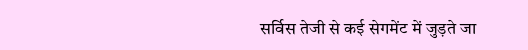सर्विस तेजी से कई सेगमेंट में जुड़ते जा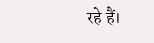रहे हैं।